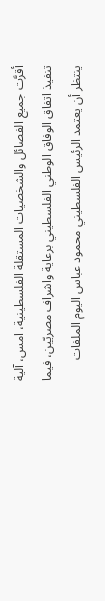أقرَّت جميع الفصائل والشخصيات المستقلة الفلسطينية، امس، آلية تنفيذ اتفاق الوفاق الوطني الفلسطيني برعاية واشراف مصريّين، فيما ينتظر أن يعتمد الرئيس الفلسطيني محمود عباس اليوم الملفات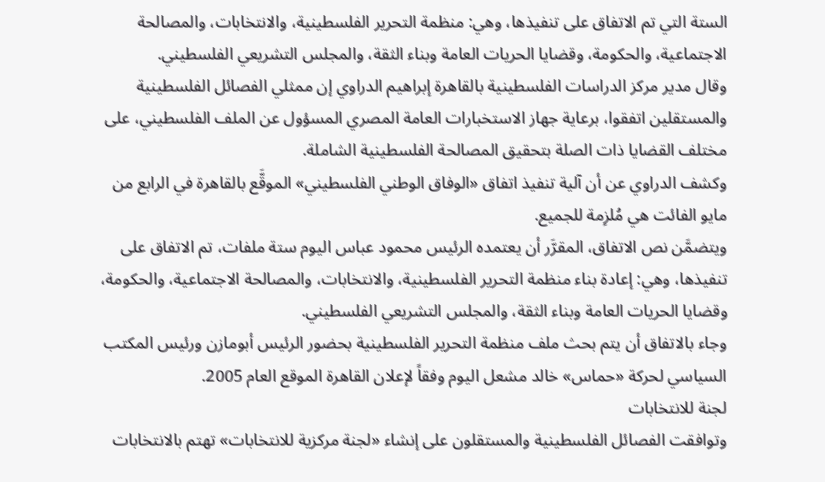الستة التي تم الاتفاق على تنفيذها، وهي: منظمة التحرير الفلسطينية، والانتخابات، والمصالحة الاجتماعية، والحكومة، وقضايا الحريات العامة وبناء الثقة، والمجلس التشريعي الفلسطيني.
وقال مدير مركز الدراسات الفلسطينية بالقاهرة إبراهيم الدراوي إن ممثلي الفصائل الفلسطينية والمستقلين اتفقوا، برعاية جهاز الاستخبارات العامة المصري المسؤول عن الملف الفلسطيني، على مختلف القضايا ذات الصلة بتحقيق المصالحة الفلسطينية الشاملة.
وكشف الدراوي عن أن آلية تنفيذ اتفاق «الوفاق الوطني الفلسطيني» الموقَّع بالقاهرة في الرابع من مايو الفائت هي مُلزِمة للجميع.
ويتضمَّن نص الاتفاق، المقرَّر أن يعتمده الرئيس محمود عباس اليوم ستة ملفات، تم الاتفاق على تنفيذها، وهي: إعادة بناء منظمة التحرير الفلسطينية، والانتخابات، والمصالحة الاجتماعية، والحكومة، وقضايا الحريات العامة وبناء الثقة، والمجلس التشريعي الفلسطيني.
وجاء بالاتفاق أن يتم بحث ملف منظمة التحرير الفلسطينية بحضور الرئيس أبومازن ورئيس المكتب السياسي لحركة «حماس» خالد مشعل اليوم وفقاً لإعلان القاهرة الموقع العام 2005.
لجنة للانتخابات
وتوافقت الفصائل الفلسطينية والمستقلون على إنشاء «لجنة مركزية للانتخابات» تهتم بالانتخابات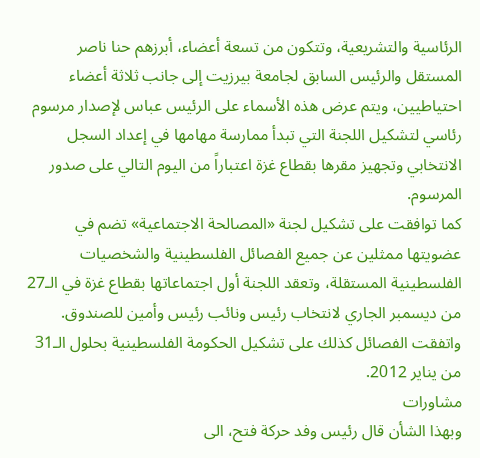الرئاسية والتشريعية، وتتكون من تسعة أعضاء، أبرزهم حنا ناصر المستقل والرئيس السابق لجامعة بيرزيت إلى جانب ثلاثة أعضاء احتياطيين، ويتم عرض هذه الأسماء على الرئيس عباس لإصدار مرسوم رئاسي لتشكيل اللجنة التي تبدأ ممارسة مهامها في إعداد السجل الانتخابي وتجهيز مقرها بقطاع غزة اعتباراً من اليوم التالي على صدور المرسوم.
كما توافقت على تشكيل لجنة «المصالحة الاجتماعية» تضم في عضويتها ممثلين عن جميع الفصائل الفلسطينية والشخصيات الفلسطينية المستقلة، وتعقد اللجنة أول اجتماعاتها بقطاع غزة في الـ27 من ديسمبر الجاري لانتخاب رئيس ونائب رئيس وأمين للصندوق. واتفقت الفصائل كذلك على تشكيل الحكومة الفلسطينية بحلول الـ31 من يناير 2012.
مشاورات
وبهذا الشأن قال رئيس وفد حركة فتح، الى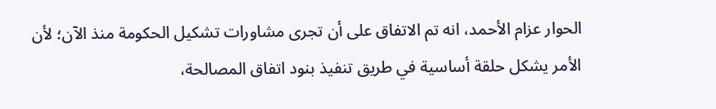الحوار عزام الأحمد، انه تم الاتفاق على أن تجرى مشاورات تشكيل الحكومة منذ الآن؛ لأن الأمر يشكل حلقة أساسية في طريق تنفيذ بنود اتفاق المصالحة،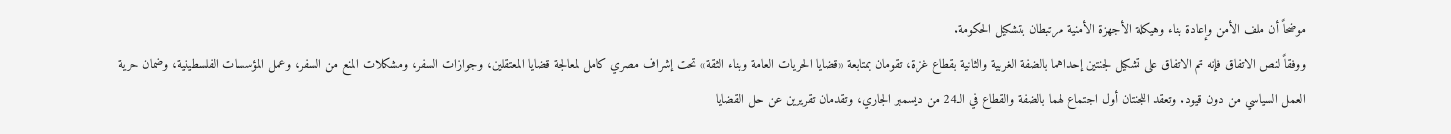موضحاً أن ملف الأمن وإعادة بناء وهيكلة الأجهزة الأمنية مرتبطان بتشكيل الحكومة.
ووفقاً لنص الاتفاق فإنه تم الاتفاق على تشكيل لجنتين إحداهما بالضفة الغربية والثانية بقطاع غزة، تقومان بمتابعة «قضايا الحريات العامة وبناء الثقة» تحت إشراف مصري كامل لمعالجة قضايا المعتقلين، وجوازات السفر، ومشكلات المنع من السفر، وعمل المؤسسات الفلسطينية، وضمان حرية العمل السياسي من دون قيود. وتعقد اللجنتان أول اجتماع لهما بالضفة والقطاع في الـ24 من ديسمبر الجاري، وتقدمان تقريرين عن حل القضايا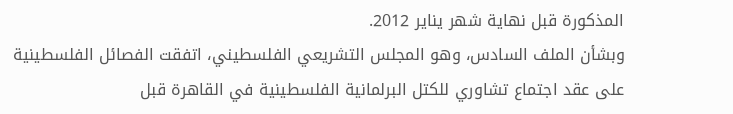المذكورة قبل نهاية شهر يناير 2012.
وبشأن الملف السادس، وهو المجلس التشريعي الفلسطيني، اتفقت الفصائل الفلسطينية على عقد اجتماع تشاوري للكتل البرلمانية الفلسطينية في القاهرة قبل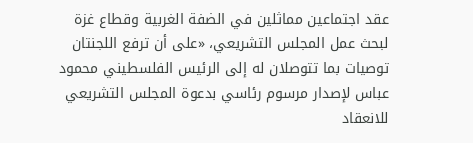عقد اجتماعين مماثلين في الضفة الغربية وقطاع غزة لبحث عمل المجلس التشريعي، «على أن ترفع اللجنتان توصيات بما تتوصلان له إلى الرئيس الفلسطيني محمود عباس لإصدار مرسوم رئاسي بدعوة المجلس التشريعي للانعقاد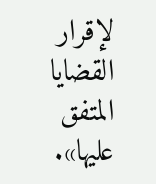لإقرار القضايا المتفق عليها».